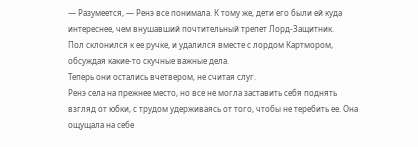— Разумеется, — Ренэ все понимала. К тому же, дети его были ей куда интереснее, чем внушавший почтительный трепет Лорд-Защитник.
Пол склонился к ее ручке, и удалился вместе с лордом Картмором, обсуждая какие-то скучные важные дела.
Теперь они остались вчетвером, не считая слуг.
Ренэ села на прежнее место, но все не могла заставить себя поднять взгляд от юбки, с трудом удерживаясь от того, чтобы не теребить ее. Она ощущала на себе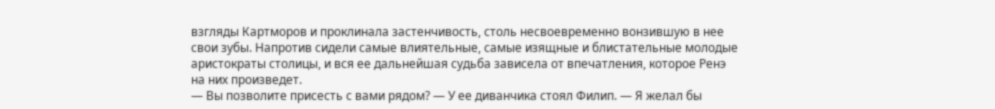взгляды Картморов и проклинала застенчивость, столь несвоевременно вонзившую в нее свои зубы. Напротив сидели самые влиятельные, самые изящные и блистательные молодые аристократы столицы, и вся ее дальнейшая судьба зависела от впечатления, которое Ренэ на них произведет.
— Вы позволите присесть с вами рядом? — У ее диванчика стоял Филип. — Я желал бы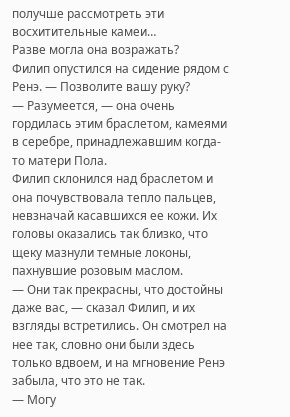получше рассмотреть эти восхитительные камеи…
Разве могла она возражать?
Филип опустился на сидение рядом с Ренэ. — Позволите вашу руку?
— Разумеется, — она очень гордилась этим браслетом, камеями в серебре, принадлежавшим когда-то матери Пола.
Филип склонился над браслетом и она почувствовала тепло пальцев, невзначай касавшихся ее кожи. Их головы оказались так близко, что щеку мазнули темные локоны, пахнувшие розовым маслом.
— Они так прекрасны, что достойны даже вас, — сказал Филип, и их взгляды встретились. Он смотрел на нее так, словно они были здесь только вдвоем, и на мгновение Ренэ забыла, что это не так.
— Могу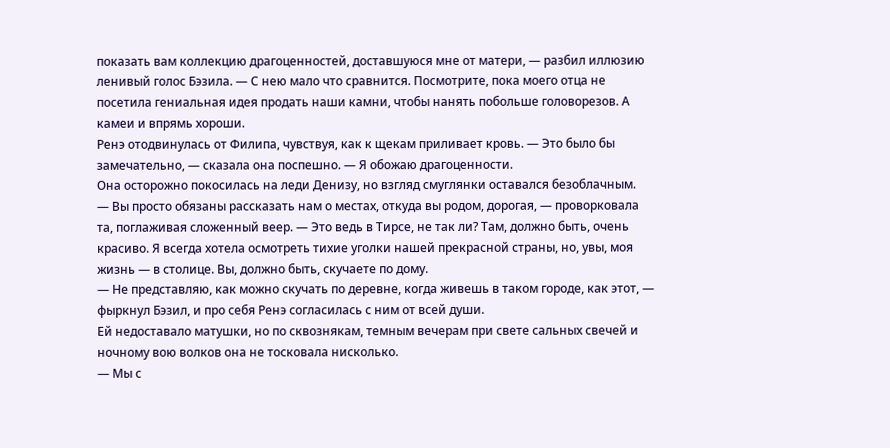показать вам коллекцию драгоценностей, доставшуюся мне от матери, — разбил иллюзию ленивый голос Бэзила. — С нею мало что сравнится. Посмотрите, пока моего отца не посетила гениальная идея продать наши камни, чтобы нанять побольше головорезов. А камеи и впрямь хороши.
Ренэ отодвинулась от Филипа, чувствуя, как к щекам приливает кровь. — Это было бы замечательно, — сказала она поспешно. — Я обожаю драгоценности.
Она осторожно покосилась на леди Денизу, но взгляд смуглянки оставался безоблачным.
— Вы просто обязаны рассказать нам о местах, откуда вы родом, дорогая, — проворковала та, поглаживая сложенный веер. — Это ведь в Тирсе, не так ли? Там, должно быть, очень красиво. Я всегда хотела осмотреть тихие уголки нашей прекрасной страны, но, увы, моя жизнь — в столице. Вы, должно быть, скучаете по дому.
— Не представляю, как можно скучать по деревне, когда живешь в таком городе, как этот, — фыркнул Бэзил, и про себя Ренэ согласилась с ним от всей души.
Ей недоставало матушки, но по сквознякам, темным вечерам при свете сальных свечей и ночному вою волков она не тосковала нисколько.
— Мы с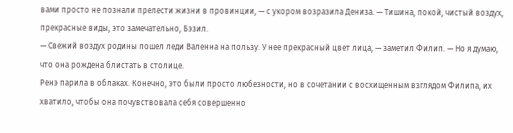вами просто не познали прелести жизни в провинции, — с укором возразила Дениза. — Тишина, покой, чистый воздух, прекрасные виды, это замечательно, Бэзил.
— Свежий воздух родины пошел леди Валенна на пользу. У нее прекрасный цвет лица, — заметил Филип. — Но я думаю, что она рождена блистать в столице.
Ренэ парила в облаках. Конечно, это были просто любезности, но в сочетании с восхищенным взглядом Филипа, их хватило, чтобы она почувствовала себя совершенно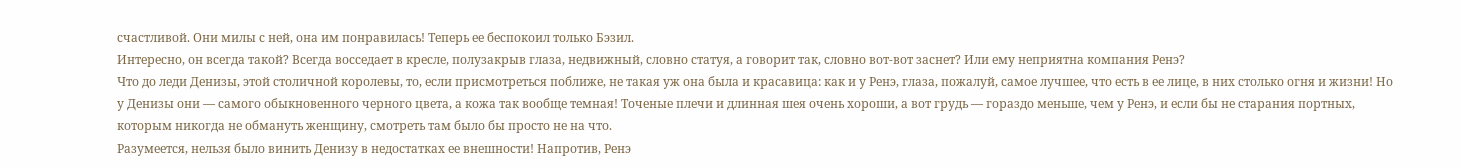счастливой. Они милы с ней, она им понравилась! Теперь ее беспокоил только Бэзил.
Интересно, он всегда такой? Всегда восседает в кресле, полузакрыв глаза, недвижный, словно статуя, а говорит так, словно вот-вот заснет? Или ему неприятна компания Ренэ?
Что до леди Денизы, этой столичной королевы, то, если присмотреться поближе, не такая уж она была и красавица: как и у Ренэ, глаза, пожалуй, самое лучшее, что есть в ее лице, в них столько огня и жизни! Но у Денизы они — самого обыкновенного черного цвета, а кожа так вообще темная! Точеные плечи и длинная шея очень хороши, а вот грудь — гораздо меньше, чем у Ренэ, и если бы не старания портных, которым никогда не обмануть женщину, смотреть там было бы просто не на что.
Разумеется, нельзя было винить Денизу в недостатках ее внешности! Напротив, Ренэ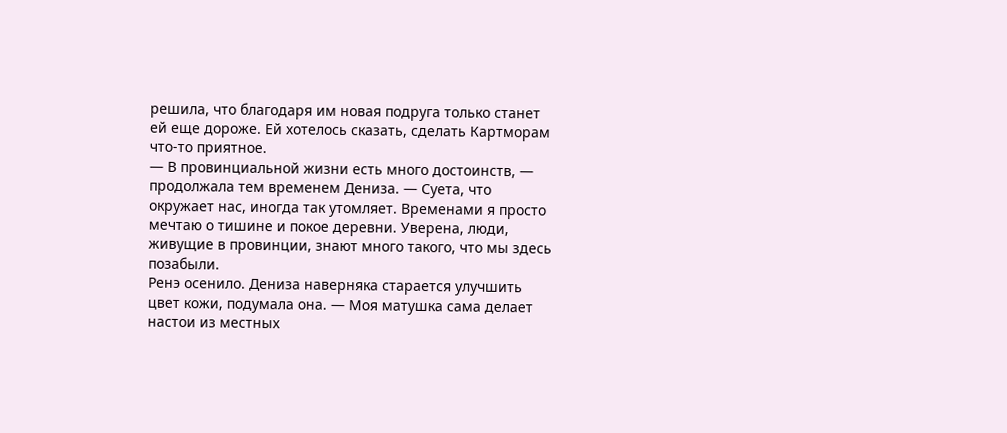решила, что благодаря им новая подруга только станет ей еще дороже. Ей хотелось сказать, сделать Картморам что-то приятное.
— В провинциальной жизни есть много достоинств, — продолжала тем временем Дениза. — Суета, что окружает нас, иногда так утомляет. Временами я просто мечтаю о тишине и покое деревни. Уверена, люди, живущие в провинции, знают много такого, что мы здесь позабыли.
Ренэ осенило. Дениза наверняка старается улучшить цвет кожи, подумала она. — Моя матушка сама делает настои из местных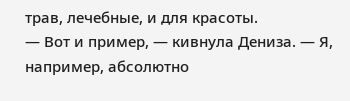трав, лечебные, и для красоты.
— Вот и пример, — кивнула Дениза. — Я, например, абсолютно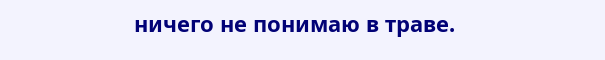ничего не понимаю в траве.